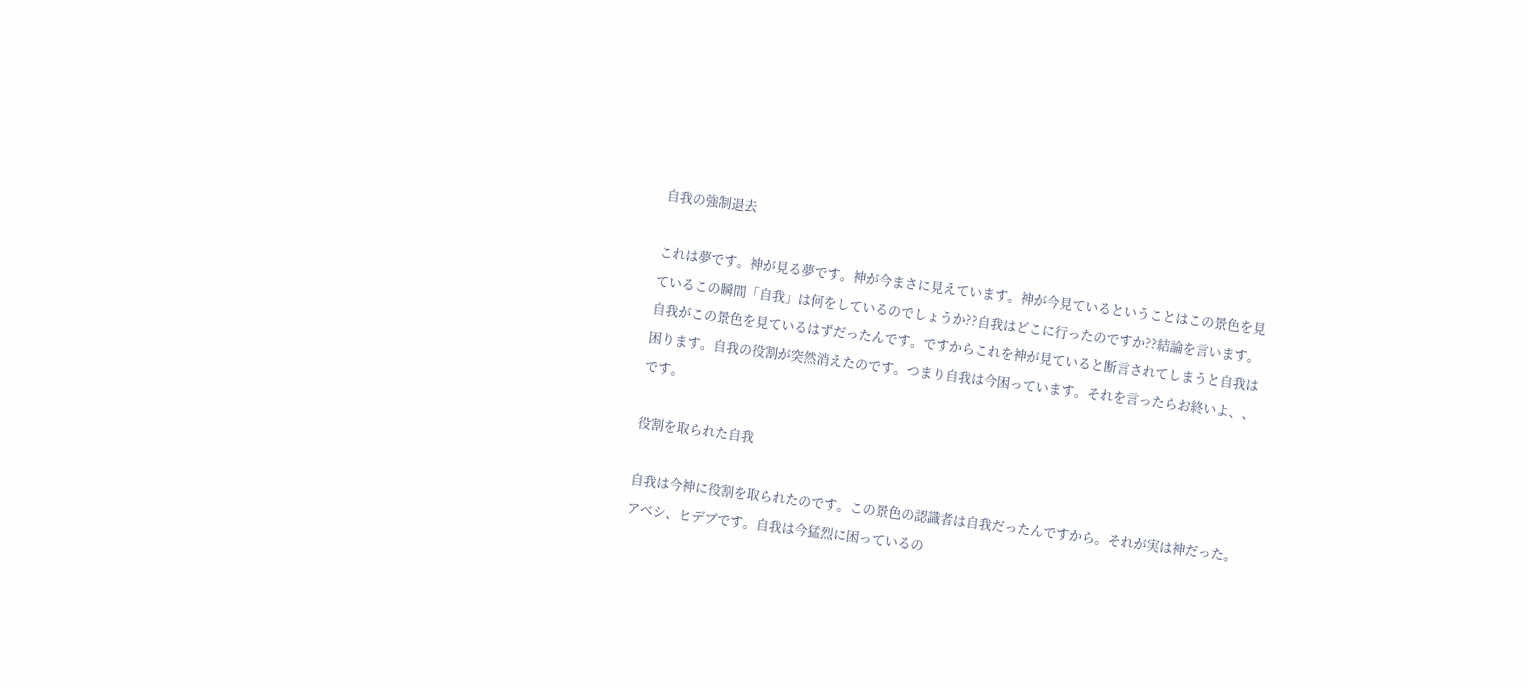自我の強制退去

これは夢です。神が見る夢です。神が今まさに見えています。神が今見ているということはこの景色を見ているこの瞬間「自我」は何をしているのでしょうか??自我はどこに行ったのですか??結論を言います。自我がこの景色を見ているはずだったんです。ですからこれを神が見ていると断言されてしまうと自我は困ります。自我の役割が突然消えたのです。つまり自我は今困っています。それを言ったらお終いよ、、です。

役割を取られた自我

自我は今神に役割を取られたのです。この景色の認識者は自我だったんですから。それが実は神だった。アベシ、ヒデブです。自我は今猛烈に困っているの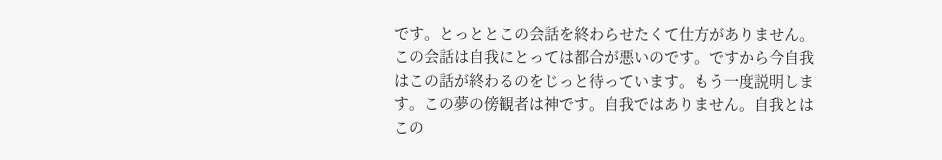です。とっととこの会話を終わらせたくて仕方がありません。この会話は自我にとっては都合が悪いのです。ですから今自我はこの話が終わるのをじっと待っています。もう一度説明します。この夢の傍観者は神です。自我ではありません。自我とはこの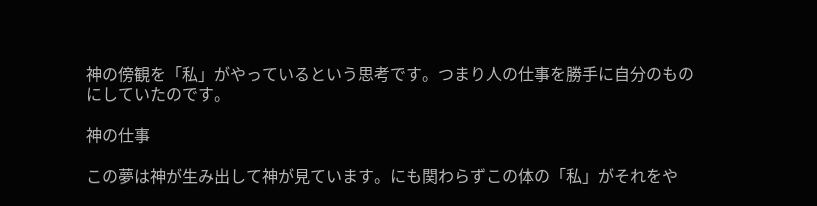神の傍観を「私」がやっているという思考です。つまり人の仕事を勝手に自分のものにしていたのです。

神の仕事

この夢は神が生み出して神が見ています。にも関わらずこの体の「私」がそれをや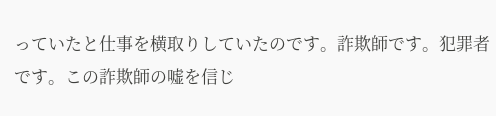っていたと仕事を横取りしていたのです。詐欺師です。犯罪者です。この詐欺師の嘘を信じ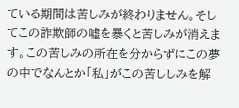ている期間は苦しみが終わりません。そしてこの詐欺師の嘘を暴くと苦しみが消えます。この苦しみの所在を分からずにこの夢の中でなんとか「私」がこの苦ししみを解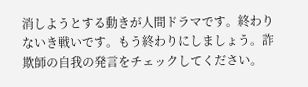消しようとする動きが人間ドラマです。終わりないき戦いです。もう終わりにしましょう。詐欺師の自我の発言をチェックしてください。